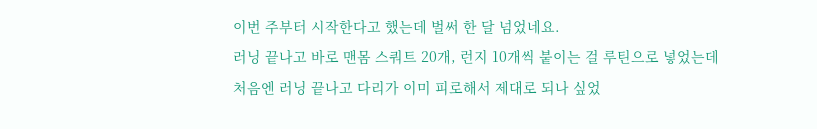이번 주부터 시작한다고 했는데 벌써 한 달 넘었네요.
러닝 끝나고 바로 맨몸 스쿼트 20개, 런지 10개씩 붙이는 걸 루틴으로 넣었는데
처음엔 러닝 끝나고 다리가 이미 피로해서 제대로 되나 싶었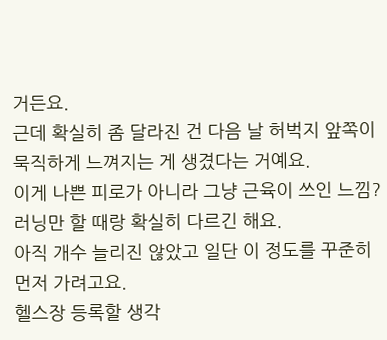거든요.
근데 확실히 좀 달라진 건 다음 날 허벅지 앞쪽이 묵직하게 느껴지는 게 생겼다는 거예요.
이게 나쁜 피로가 아니라 그냥 근육이 쓰인 느낌?
러닝만 할 때랑 확실히 다르긴 해요.
아직 개수 늘리진 않았고 일단 이 정도를 꾸준히 먼저 가려고요.
헬스장 등록할 생각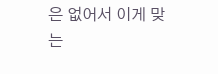은 없어서 이게 맞는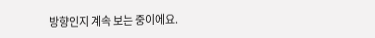방향인지 계속 보는 중이에요.